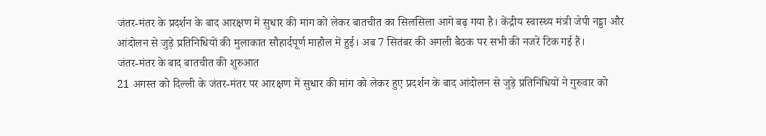जंतर-मंतर के प्रदर्शन के बाद आरक्षण में सुधार की मांग को लेकर बातचीत का सिलसिला आगे बढ़ गया है। केंद्रीय स्वास्थ्य मंत्री जेपी नड्डा और आंदोलन से जुड़े प्रतिनिधियों की मुलाकात सौहार्दपूर्ण माहौल में हुई। अब 7 सितंबर की अगली बैठक पर सभी की नजरें टिक गई हैं।
जंतर-मंतर के बाद बातचीत की शुरुआत
21 अगस्त को दिल्ली के जंतर-मंतर पर आरक्षण में सुधार की मांग को लेकर हुए प्रदर्शन के बाद आंदोलन से जुड़े प्रतिनिधियों ने गुरुवार को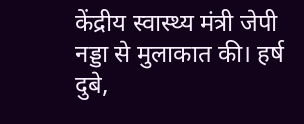केंद्रीय स्वास्थ्य मंत्री जेपी नड्डा से मुलाकात की। हर्ष दुबे,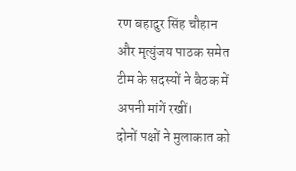रण बहादुर सिंह चौहान और मृत्युंजय पाठक समेत टीम के सदस्यों ने बैठक में अपनी मांगें रखीं।
दोनों पक्षों ने मुलाकात को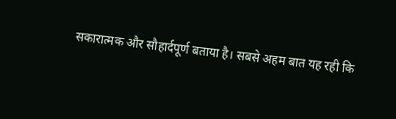सकारात्मक और सौहार्दपूर्ण बताया है। सबसे अहम बात यह रही कि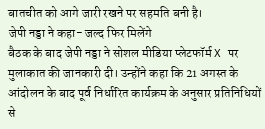बातचीत को आगे जारी रखने पर सहमति बनी है।
जेपी नड्डा ने कहा- जल्द फिर मिलेंगे
बैठक के बाद जेपी नड्डा ने सोशल मीडिया प्लेटफॉर्म X पर मुलाकात की जानकारी दी। उन्होंने कहा कि 21 अगस्त के आंदोलन के बाद पूर्व निर्धारित कार्यक्रम के अनुसार प्रतिनिधियों से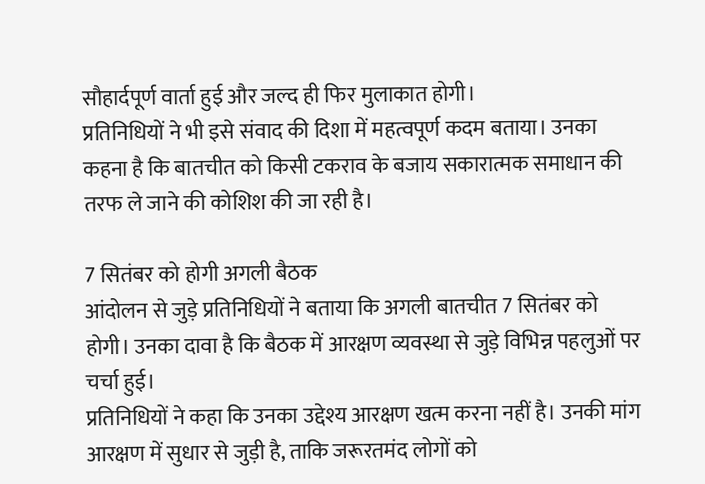सौहार्दपूर्ण वार्ता हुई और जल्द ही फिर मुलाकात होगी।
प्रतिनिधियों ने भी इसे संवाद की दिशा में महत्वपूर्ण कदम बताया। उनका कहना है कि बातचीत को किसी टकराव के बजाय सकारात्मक समाधान की तरफ ले जाने की कोशिश की जा रही है।

7 सितंबर को होगी अगली बैठक
आंदोलन से जुड़े प्रतिनिधियों ने बताया कि अगली बातचीत 7 सितंबर को होगी। उनका दावा है कि बैठक में आरक्षण व्यवस्था से जुड़े विभिन्न पहलुओं पर चर्चा हुई।
प्रतिनिधियों ने कहा कि उनका उद्देश्य आरक्षण खत्म करना नहीं है। उनकी मांग आरक्षण में सुधार से जुड़ी है, ताकि जरूरतमंद लोगों को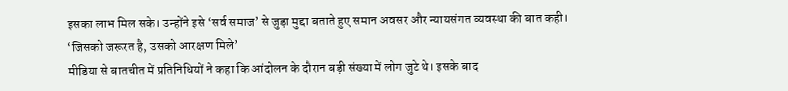इसका लाभ मिल सके। उन्होंने इसे ‘सर्व समाज’ से जुड़ा मुद्दा बताते हुए समान अवसर और न्यायसंगत व्यवस्था की बात कही।
‘जिसको जरूरत है, उसको आरक्षण मिले’
मीडिया से बातचीत में प्रतिनिधियों ने कहा कि आंदोलन के दौरान बड़ी संख्या में लोग जुटे थे। इसके बाद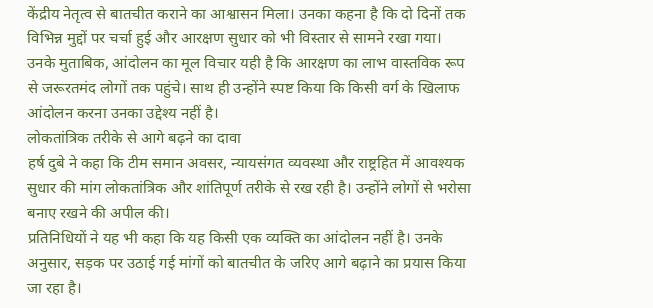केंद्रीय नेतृत्व से बातचीत कराने का आश्वासन मिला। उनका कहना है कि दो दिनों तक विभिन्न मुद्दों पर चर्चा हुई और आरक्षण सुधार को भी विस्तार से सामने रखा गया।
उनके मुताबिक, आंदोलन का मूल विचार यही है कि आरक्षण का लाभ वास्तविक रूप से जरूरतमंद लोगों तक पहुंचे। साथ ही उन्होंने स्पष्ट किया कि किसी वर्ग के खिलाफ आंदोलन करना उनका उद्देश्य नहीं है।
लोकतांत्रिक तरीके से आगे बढ़ने का दावा
हर्ष दुबे ने कहा कि टीम समान अवसर, न्यायसंगत व्यवस्था और राष्ट्रहित में आवश्यक सुधार की मांग लोकतांत्रिक और शांतिपूर्ण तरीके से रख रही है। उन्होंने लोगों से भरोसा बनाए रखने की अपील की।
प्रतिनिधियों ने यह भी कहा कि यह किसी एक व्यक्ति का आंदोलन नहीं है। उनके अनुसार, सड़क पर उठाई गई मांगों को बातचीत के जरिए आगे बढ़ाने का प्रयास किया जा रहा है।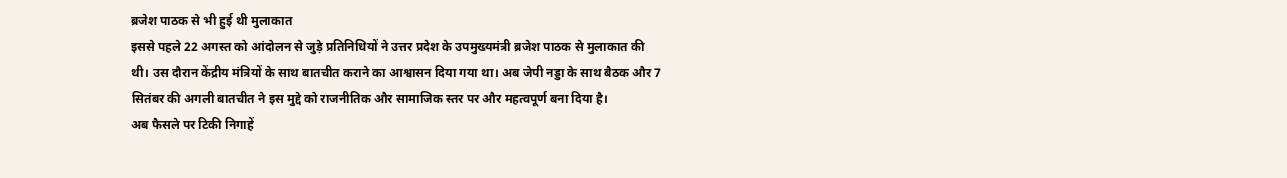ब्रजेश पाठक से भी हुई थी मुलाकात
इससे पहले 22 अगस्त को आंदोलन से जुड़े प्रतिनिधियों ने उत्तर प्रदेश के उपमुख्यमंत्री ब्रजेश पाठक से मुलाकात की थी। उस दौरान केंद्रीय मंत्रियों के साथ बातचीत कराने का आश्वासन दिया गया था। अब जेपी नड्डा के साथ बैठक और 7 सितंबर की अगली बातचीत ने इस मुद्दे को राजनीतिक और सामाजिक स्तर पर और महत्वपूर्ण बना दिया है।
अब फैसले पर टिकी निगाहें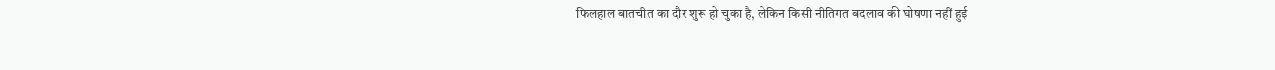फिलहाल बातचीत का दौर शुरू हो चुका है, लेकिन किसी नीतिगत बदलाव की घोषणा नहीं हुई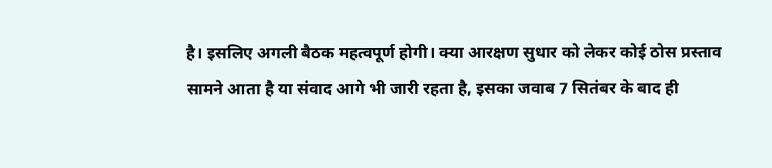है। इसलिए अगली बैठक महत्वपूर्ण होगी। क्या आरक्षण सुधार को लेकर कोई ठोस प्रस्ताव सामने आता है या संवाद आगे भी जारी रहता है, इसका जवाब 7 सितंबर के बाद ही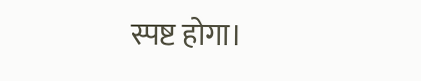स्पष्ट होगा।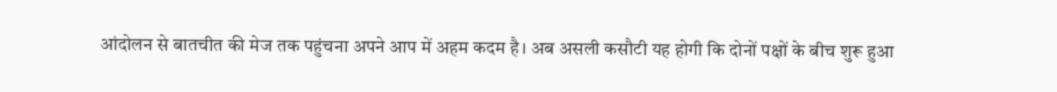आंदोलन से बातचीत की मेज तक पहुंचना अपने आप में अहम कदम है। अब असली कसौटी यह होगी कि दोनों पक्षों के बीच शुरू हुआ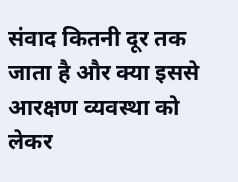संवाद कितनी दूर तक जाता है और क्या इससे आरक्षण व्यवस्था को लेकर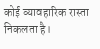कोई व्यावहारिक रास्ता निकलता है।